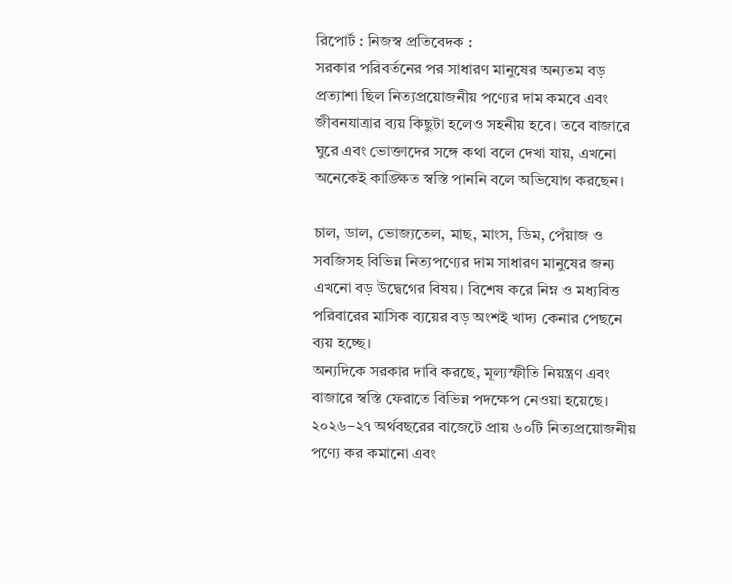রিপোর্ট : নিজস্ব প্রতিবেদক :
সরকার পরিবর্তনের পর সাধারণ মানুষের অন্যতম বড় প্রত্যাশা ছিল নিত্যপ্রয়োজনীয় পণ্যের দাম কমবে এবং জীবনযাত্রার ব্যয় কিছুটা হলেও সহনীয় হবে। তবে বাজারে ঘুরে এবং ভোক্তাদের সঙ্গে কথা বলে দেখা যায়, এখনো অনেকেই কাঙ্ক্ষিত স্বস্তি পাননি বলে অভিযোগ করছেন।

চাল, ডাল, ভোজ্যতেল, মাছ, মাংস, ডিম, পেঁয়াজ ও সবজিসহ বিভিন্ন নিত্যপণ্যের দাম সাধারণ মানুষের জন্য এখনো বড় উদ্বেগের বিষয়। বিশেষ করে নিম্ন ও মধ্যবিত্ত পরিবারের মাসিক ব্যয়ের বড় অংশই খাদ্য কেনার পেছনে ব্যয় হচ্ছে।
অন্যদিকে সরকার দাবি করছে, মূল্যস্ফীতি নিয়ন্ত্রণ এবং বাজারে স্বস্তি ফেরাতে বিভিন্ন পদক্ষেপ নেওয়া হয়েছে। ২০২৬–২৭ অর্থবছরের বাজেটে প্রায় ৬০টি নিত্যপ্রয়োজনীয় পণ্যে কর কমানো এবং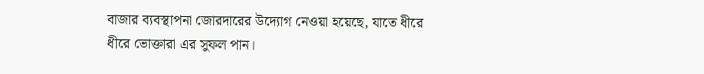বাজার ব্যবস্থাপনা জোরদারের উদ্যোগ নেওয়া হয়েছে, যাতে ধীরে ধীরে ভোক্তারা এর সুফল পান।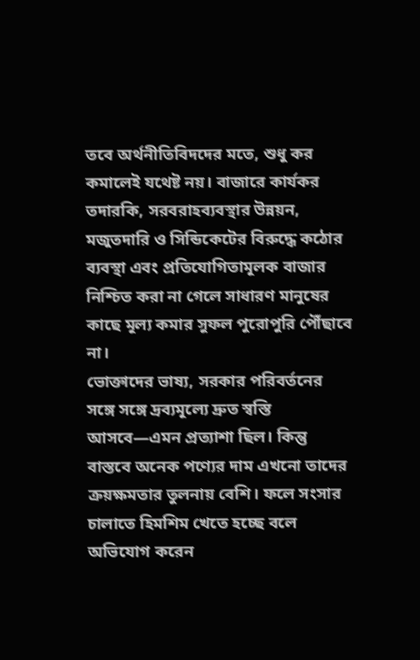তবে অর্থনীতিবিদদের মতে, শুধু কর কমালেই যথেষ্ট নয়। বাজারে কার্যকর তদারকি, সরবরাহব্যবস্থার উন্নয়ন, মজুতদারি ও সিন্ডিকেটের বিরুদ্ধে কঠোর ব্যবস্থা এবং প্রতিযোগিতামূলক বাজার নিশ্চিত করা না গেলে সাধারণ মানুষের কাছে মূল্য কমার সুফল পুরোপুরি পৌঁছাবে না।
ভোক্তাদের ভাষ্য, সরকার পরিবর্তনের সঙ্গে সঙ্গে দ্রব্যমূল্যে দ্রুত স্বস্তি আসবে—এমন প্রত্যাশা ছিল। কিন্তু বাস্তবে অনেক পণ্যের দাম এখনো তাদের ক্রয়ক্ষমতার তুলনায় বেশি। ফলে সংসার চালাতে হিমশিম খেতে হচ্ছে বলে অভিযোগ করেন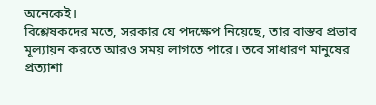অনেকেই।
বিশ্লেষকদের মতে, সরকার যে পদক্ষেপ নিয়েছে, তার বাস্তব প্রভাব মূল্যায়ন করতে আরও সময় লাগতে পারে। তবে সাধারণ মানুষের প্রত্যাশা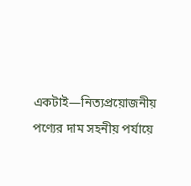একটাই—নিত্যপ্রয়োজনীয় পণ্যের দাম সহনীয় পর্যায়ে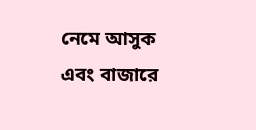নেমে আসুক এবং বাজারে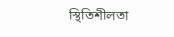স্থিতিশীলতা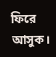ফিরে আসুক।